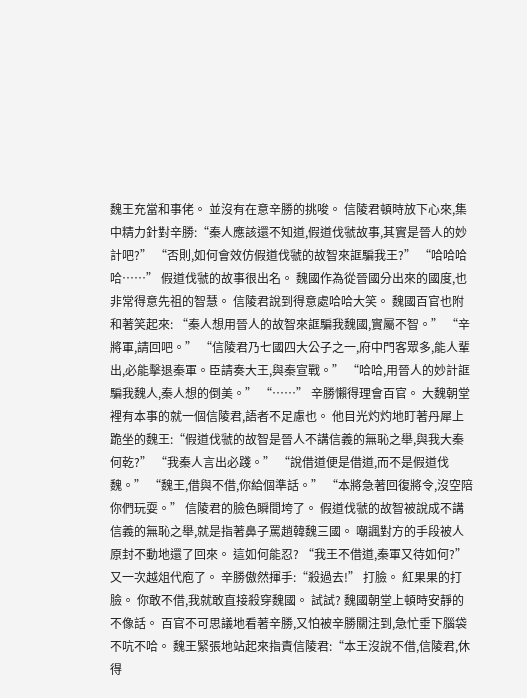魏王充當和事佬。 並沒有在意辛勝的挑唆。 信陵君頓時放下心來,集中精力針對辛勝:“秦人應該還不知道,假道伐虢故事,其實是晉人的妙計吧?” “否則,如何會效仿假道伐虢的故智來誆騙我王?” “哈哈哈哈……” 假道伐虢的故事很出名。 魏國作為從晉國分出來的國度,也非常得意先祖的智慧。 信陵君說到得意處哈哈大笑。 魏國百官也附和著笑起來: “秦人想用晉人的故智來誆騙我魏國,實屬不智。” “辛將軍,請回吧。” “信陵君乃七國四大公子之一,府中門客眾多,能人輩出,必能擊退秦軍。臣請奏大王,與秦宣戰。” “哈哈,用晉人的妙計誆騙我魏人,秦人想的倒美。” “……” 辛勝懶得理會百官。 大魏朝堂裡有本事的就一個信陵君,語者不足慮也。 他目光灼灼地盯著丹犀上跪坐的魏王:“假道伐虢的故智是晉人不講信義的無恥之舉,與我大秦何乾?” “我秦人言出必踐。” “說借道便是借道,而不是假道伐魏。” “魏王,借與不借,你給個準話。” “本將急著回復將令,沒空陪你們玩耍。” 信陵君的臉色瞬間垮了。 假道伐虢的故智被說成不講信義的無恥之舉,就是指著鼻子罵趙韓魏三國。 嘲諷對方的手段被人原封不動地還了回來。 這如何能忍? “我王不借道,秦軍又待如何?” 又一次越俎代庖了。 辛勝傲然揮手:“殺過去!” 打臉。 紅果果的打臉。 你敢不借,我就敢直接殺穿魏國。 試試? 魏國朝堂上頓時安靜的不像話。 百官不可思議地看著辛勝,又怕被辛勝關注到,急忙垂下腦袋不吭不哈。 魏王緊張地站起來指責信陵君:“本王沒說不借,信陵君,休得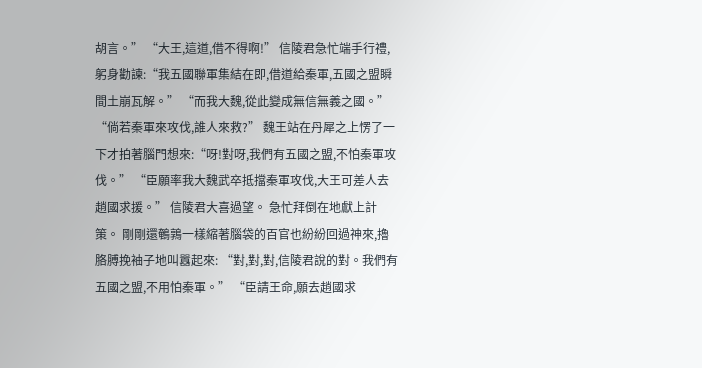胡言。” “大王,這道,借不得啊!” 信陵君急忙端手行禮,躬身勸諫:“我五國聯軍集結在即,借道給秦軍,五國之盟瞬間土崩瓦解。” “而我大魏,從此變成無信無義之國。” “倘若秦軍來攻伐,誰人來救?” 魏王站在丹犀之上愣了一下才拍著腦門想來:“呀!對呀,我們有五國之盟,不怕秦軍攻伐。” “臣願率我大魏武卒抵擋秦軍攻伐,大王可差人去趙國求援。” 信陵君大喜過望。 急忙拜倒在地獻上計策。 剛剛還鵪鶉一樣縮著腦袋的百官也紛紛回過神來,擼胳膊挽袖子地叫囂起來: “對,對,對,信陵君說的對。我們有五國之盟,不用怕秦軍。” “臣請王命,願去趙國求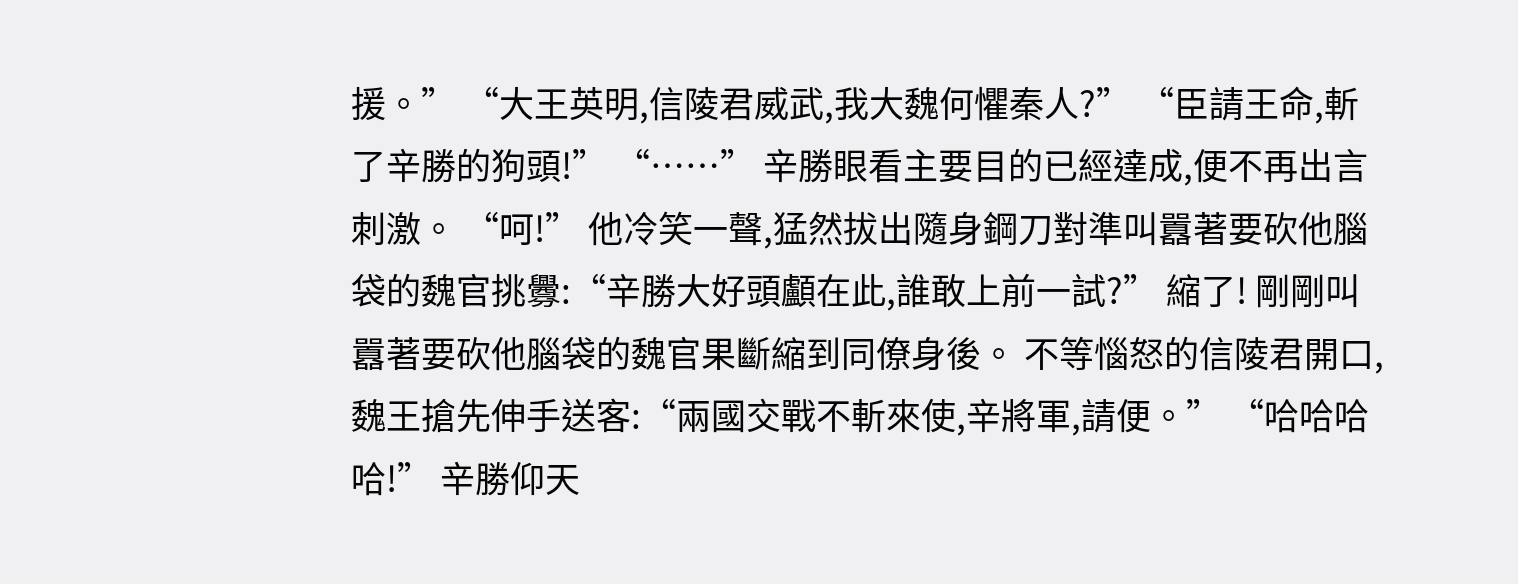援。” “大王英明,信陵君威武,我大魏何懼秦人?” “臣請王命,斬了辛勝的狗頭!” “……” 辛勝眼看主要目的已經達成,便不再出言刺激。 “呵!” 他冷笑一聲,猛然拔出隨身鋼刀對準叫囂著要砍他腦袋的魏官挑釁:“辛勝大好頭顱在此,誰敢上前一試?” 縮了! 剛剛叫囂著要砍他腦袋的魏官果斷縮到同僚身後。 不等惱怒的信陵君開口,魏王搶先伸手送客:“兩國交戰不斬來使,辛將軍,請便。” “哈哈哈哈!” 辛勝仰天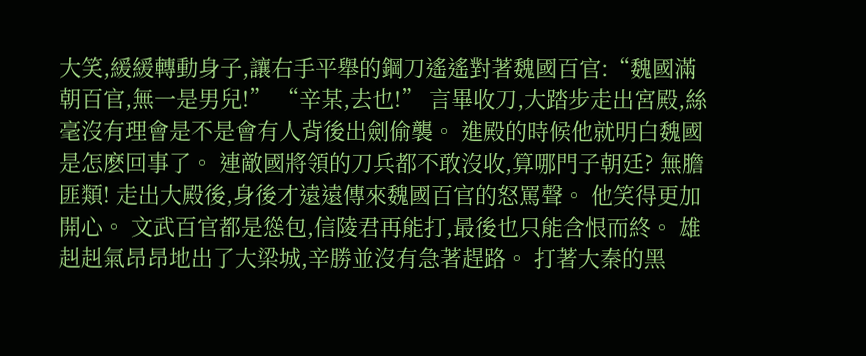大笑,緩緩轉動身子,讓右手平舉的鋼刀遙遙對著魏國百官:“魏國滿朝百官,無一是男兒!” “辛某,去也!” 言畢收刀,大踏步走出宮殿,絲毫沒有理會是不是會有人背後出劍偷襲。 進殿的時候他就明白魏國是怎麽回事了。 連敵國將領的刀兵都不敢沒收,算哪門子朝廷? 無膽匪類! 走出大殿後,身後才遠遠傳來魏國百官的怒罵聲。 他笑得更加開心。 文武百官都是慫包,信陵君再能打,最後也只能含恨而終。 雄赳赳氣昂昂地出了大梁城,辛勝並沒有急著趕路。 打著大秦的黑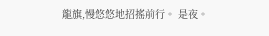龍旗,慢悠悠地招搖前行。 是夜。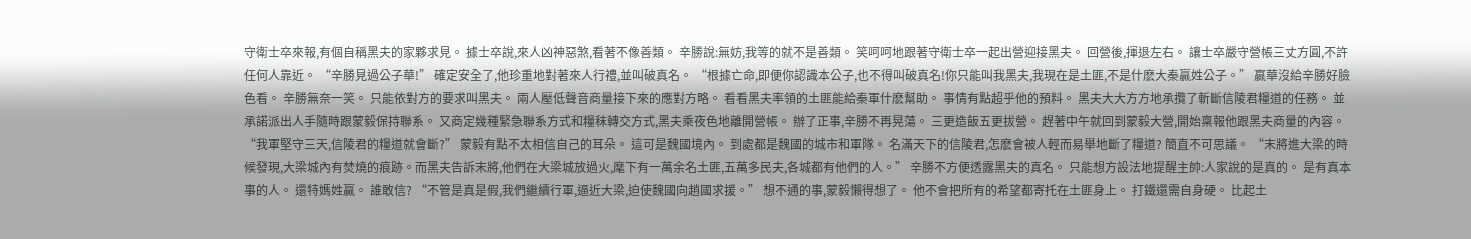守衛士卒來報,有個自稱黑夫的家夥求見。 據士卒說,來人凶神惡煞,看著不像善類。 辛勝說:無妨,我等的就不是善類。 笑呵呵地跟著守衛士卒一起出營迎接黑夫。 回營後,揮退左右。 讓士卒嚴守營帳三丈方圓,不許任何人靠近。 “辛勝見過公子華!” 確定安全了,他珍重地對著來人行禮,並叫破真名。 “根據亡命,即便你認識本公子,也不得叫破真名!你只能叫我黑夫,我現在是土匪,不是什麽大秦贏姓公子。” 嬴華沒給辛勝好臉色看。 辛勝無奈一笑。 只能依對方的要求叫黑夫。 兩人壓低聲音商量接下來的應對方略。 看看黑夫率領的土匪能給秦軍什麽幫助。 事情有點超乎他的預料。 黑夫大大方方地承攬了斬斷信陵君糧道的任務。 並承諾派出人手隨時跟蒙毅保持聯系。 又商定幾種緊急聯系方式和糧秣轉交方式,黑夫乘夜色地離開營帳。 辦了正事,辛勝不再晃蕩。 三更造飯五更拔營。 趕著中午就回到蒙毅大營,開始稟報他跟黑夫商量的內容。 “我軍堅守三天,信陵君的糧道就會斷?” 蒙毅有點不太相信自己的耳朵。 這可是魏國境內。 到處都是魏國的城市和軍隊。 名滿天下的信陵君,怎麽會被人輕而易舉地斷了糧道? 簡直不可思議。 “末將進大梁的時候發現,大梁城內有焚燒的痕跡。而黑夫告訴末將,他們在大梁城放過火,麾下有一萬余名土匪,五萬多民夫,各城都有他們的人。” 辛勝不方便透露黑夫的真名。 只能想方設法地提醒主帥:人家說的是真的。 是有真本事的人。 還特媽姓贏。 誰敢信? “不管是真是假,我們繼續行軍,逼近大梁,迫使魏國向趙國求援。” 想不通的事,蒙毅懶得想了。 他不會把所有的希望都寄托在土匪身上。 打鐵還需自身硬。 比起土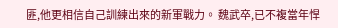匪,他更相信自己訓練出來的新軍戰力。 魏武卒,已不複當年悍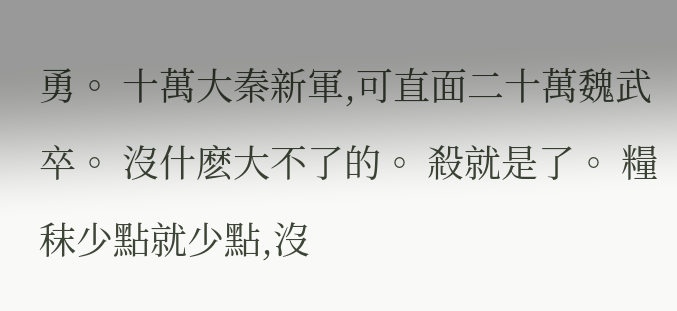勇。 十萬大秦新軍,可直面二十萬魏武卒。 沒什麽大不了的。 殺就是了。 糧秣少點就少點,沒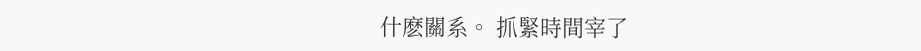什麽關系。 抓緊時間宰了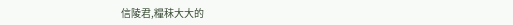信陵君,糧秣大大的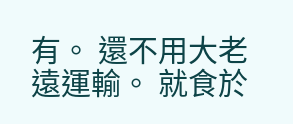有。 還不用大老遠運輸。 就食於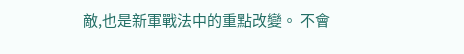敵,也是新軍戰法中的重點改變。 不會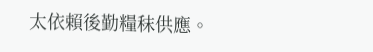太依賴後勤糧秣供應。